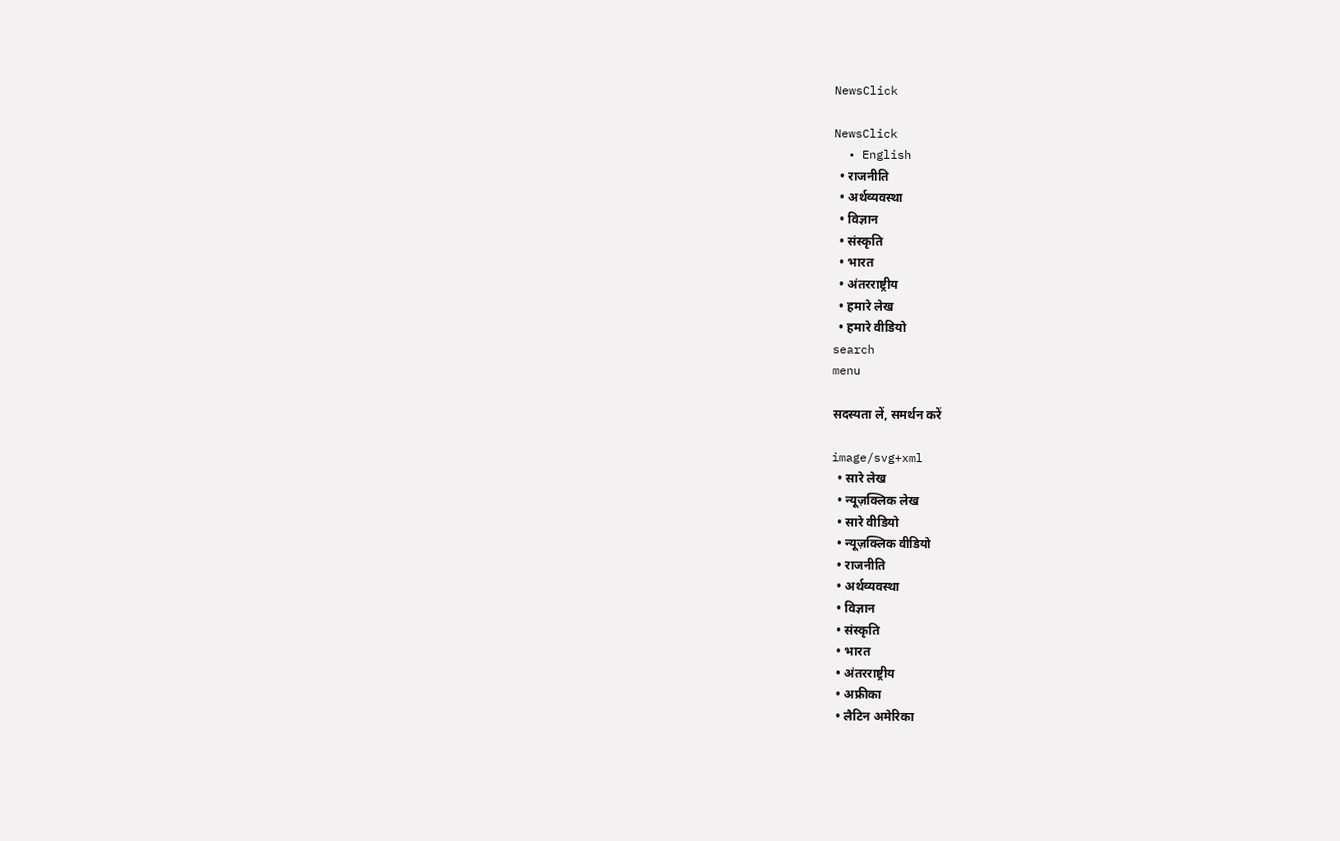NewsClick

NewsClick
  • English
  • राजनीति
  • अर्थव्यवस्था
  • विज्ञान
  • संस्कृति
  • भारत
  • अंतरराष्ट्रीय
  • हमारे लेख
  • हमारे वीडियो
search
menu

सदस्यता लें, समर्थन करें

image/svg+xml
  • सारे लेख
  • न्यूज़क्लिक लेख
  • सारे वीडियो
  • न्यूज़क्लिक वीडियो
  • राजनीति
  • अर्थव्यवस्था
  • विज्ञान
  • संस्कृति
  • भारत
  • अंतरराष्ट्रीय
  • अफ्रीका
  • लैटिन अमेरिका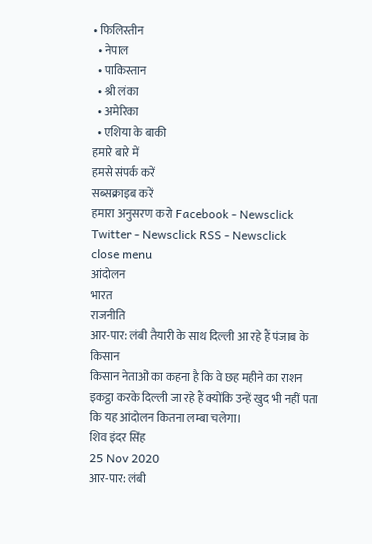• फिलिस्तीन
  • नेपाल
  • पाकिस्तान
  • श्री लंका
  • अमेरिका
  • एशिया के बाकी
हमारे बारे में
हमसे संपर्क करें
सब्सक्राइब करें
हमारा अनुसरण करो Facebook - Newsclick Twitter - Newsclick RSS - Newsclick
close menu
आंदोलन
भारत
राजनीति
आर-पार: लंबी तैयारी के साथ दिल्ली आ रहे हैं पंजाब के किसान
किसान नेताओं का कहना है कि वे छह महीने का राशन इकट्ठा करके दिल्ली जा रहे हैं क्योंकि उन्हें खुद भी नहीं पता कि यह आंदोलन कितना लम्बा चलेगा।
शिव इंदर सिंह
25 Nov 2020
आर-पार: लंबी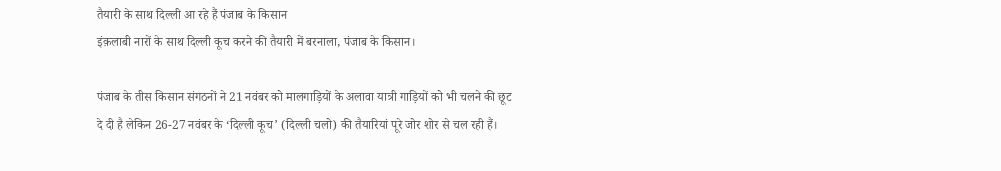तैयारी के साथ दिल्ली आ रहे हैं पंजाब के किसान
इंक़लाबी नारों के साथ दिल्ली कूच करने की तैयारी में बरनाला, पंजाब के किसान।

पंजाब के तीस किसान संगठनों ने 21 नवंबर को मालगाड़ियों के अलावा यात्री गाड़ियों को भी चलने की छूट दे दी है लेकिन 26-27 नवंबर के ‘दिल्ली कूच’ (दिल्ली चलो) की तैयारियां पूरे जोर शोर से चल रही हैं।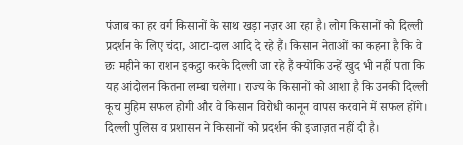पंजाब का हर वर्ग किसानों के साथ खड़ा नज़र आ रहा है। लोग किसानों को दिल्ली प्रदर्शन के लिए चंदा, आटा-दाल आदि दे रहे हैं। किसान नेताओं का कहना है कि वे छः महीने का राशन इकट्ठा करके दिल्ली जा रहे हैं क्योंकि उन्हें खुद भी नहीं पता कि यह आंदोलन कितना लम्बा चलेगा। राज्य के किसानों को आशा है कि उनकी दिल्ली कूच मुहिम सफल होगी और वे किसान विरोधी कानून वापस करवाने में सफल होंगे। दिल्ली पुलिस व प्रशासन ने किसानों को प्रदर्शन की इजाज़त नहीं दी है।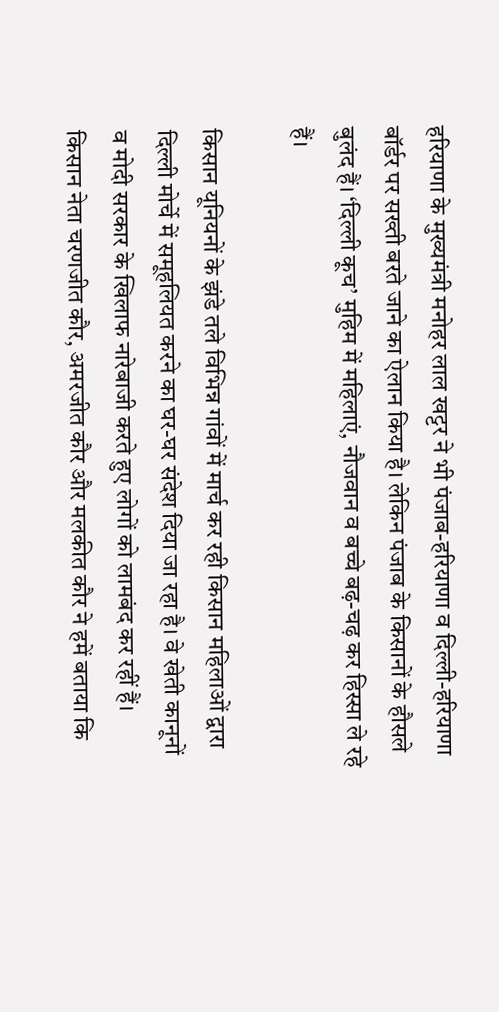हरियाणा के मुख्यमंत्री मनोहर लाल खट्टर ने भी पंजाब-हरियाणा व दिल्ली-हरियाणा बॉर्डर पर सख्ती बरते जाने का ऐलान किया है। लेकिन पंजाब के किसानों के हौसले बुलंद हैं। ‘दिल्ली कूच’ मुहिम में महिलाएं, नौजवान व बच्चे बढ़-चढ़ कर हिस्सा ले रहे हैं।

किसान यूनियनों के झंडे तले विभिन्न गांवों में मार्च कर रही किसान महिलाओं द्वारा दिल्ली मोर्चे में समूहलियत करने का घर-घर संदेश दिया जा रहा है। वे खेती कानूनों व मोदी सरकार के खिलाफ नारेबाजी करते हुए लोगों को लामबंद कर रहीं हैं। किसान नेता चरणजीत कौर, अमरजीत कौर और मलकीत कौर ने हमें बताया कि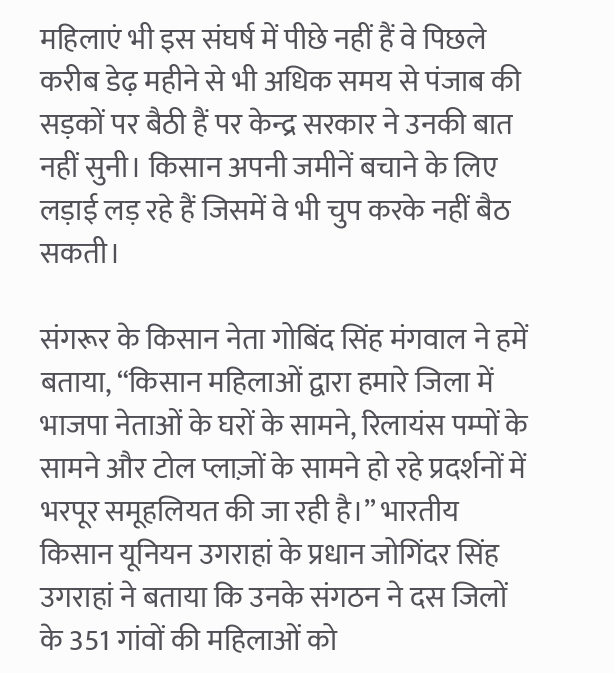महिलाएं भी इस संघर्ष में पीछे नहीं हैं वे पिछले करीब डेढ़ महीने से भी अधिक समय से पंजाब की सड़कों पर बैठी हैं पर केन्द्र सरकार ने उनकी बात नहीं सुनी। किसान अपनी जमीनें बचाने के लिए लड़ाई लड़ रहे हैं जिसमें वे भी चुप करके नहीं बैठ सकती।

संगरूर के किसान नेता गोबिंद सिंह मंगवाल ने हमें बताया, “किसान महिलाओं द्वारा हमारे जिला में भाजपा नेताओं के घरों के सामने, रिलायंस पम्पों के सामने और टोल प्लाज़ों के सामने हो रहे प्रदर्शनों में भरपूर समूहलियत की जा रही है।” भारतीय किसान यूनियन उगराहां के प्रधान जोगिंदर सिंह उगराहां ने बताया कि उनके संगठन ने दस जिलों के 351 गांवों की महिलाओं को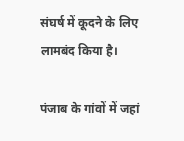संघर्ष में कूदने के लिए लामबंद किया है।

पंजाब के गांवों में जहां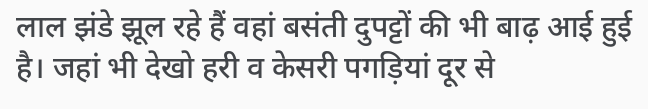लाल झंडे झूल रहे हैं वहां बसंती दुपट्टों की भी बाढ़ आई हुई है। जहां भी देखो हरी व केसरी पगड़ियां दूर से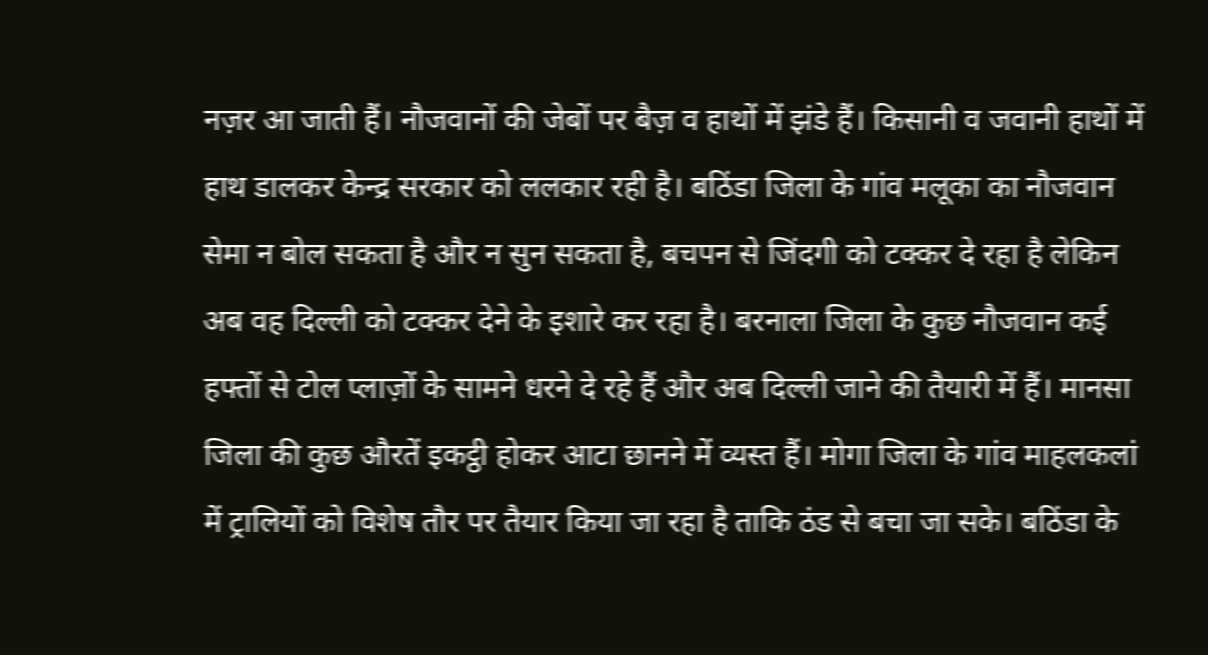नज़र आ जाती हैं। नौजवानों की जेबों पर बैज़ व हाथों में झंडे हैं। किसानी व जवानी हाथों में हाथ डालकर केन्द्र सरकार को ललकार रही है। बठिंडा जिला के गांव मलूका का नौजवान सेमा न बोल सकता है और न सुन सकता है, बचपन से जिंदगी को टक्कर दे रहा है लेकिन अब वह दिल्ली को टक्कर देने के इशारे कर रहा है। बरनाला जिला के कुछ नौजवान कई हफ्तों से टोल प्लाज़ों के सामने धरने दे रहे हैं और अब दिल्ली जाने की तैयारी में हैं। मानसा जिला की कुछ औरतें इकट्ठी होकर आटा छानने में व्यस्त हैं। मोगा जिला के गांव माहलकलां में ट्रालियों को विशेष तौर पर तैयार किया जा रहा है ताकि ठंड से बचा जा सके। बठिंडा के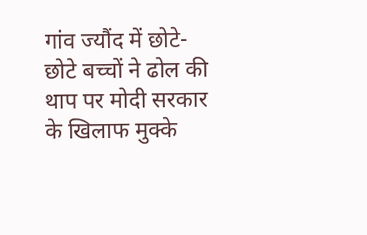गांव ज्यौंद में छोटे-छोटे बच्चों ने ढोल की थाप पर मोदी सरकार के खिलाफ मुक्के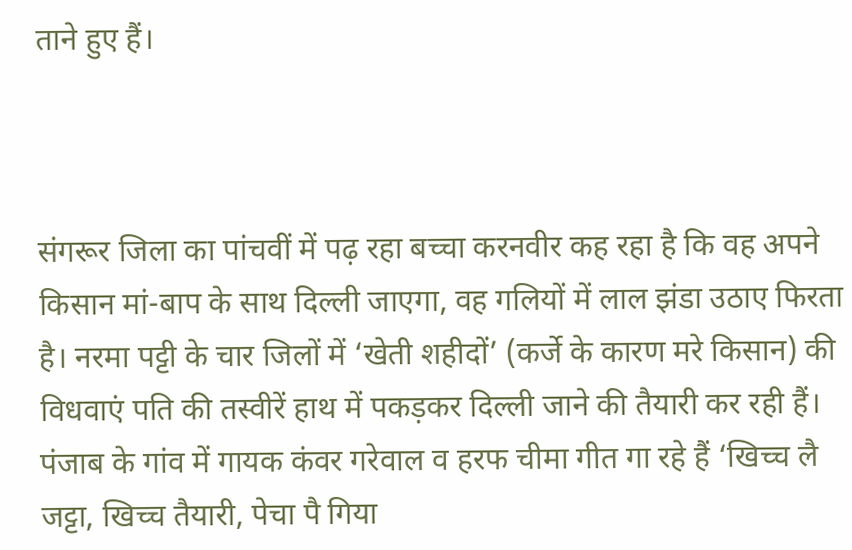ताने हुए हैं।



संगरूर जिला का पांचवीं में पढ़ रहा बच्चा करनवीर कह रहा है कि वह अपने किसान मां-बाप के साथ दिल्ली जाएगा, वह गलियों में लाल झंडा उठाए फिरता है। नरमा पट्टी के चार जिलों में ‘खेती शहीदों’ (कर्जे के कारण मरे किसान) की विधवाएं पति की तस्वीरें हाथ में पकड़कर दिल्ली जाने की तैयारी कर रही हैं। पंजाब के गांव में गायक कंवर गरेवाल व हरफ चीमा गीत गा रहे हैं ‘खिच्च लै जट्टा, खिच्च तैयारी, पेचा पै गिया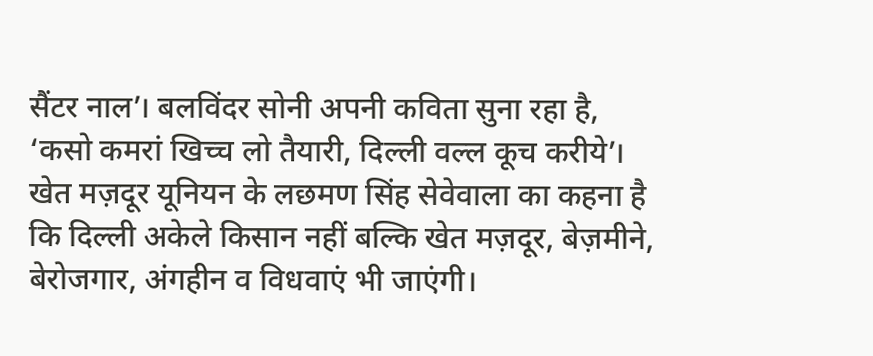सैंटर नाल’। बलविंदर सोनी अपनी कविता सुना रहा है, ‘कसो कमरां खिच्च लो तैयारी, दिल्ली वल्ल कूच करीये’। खेत मज़दूर यूनियन के लछमण सिंह सेवेवाला का कहना है कि दिल्ली अकेले किसान नहीं बल्कि खेत मज़दूर, बेज़मीने, बेरोजगार, अंगहीन व विधवाएं भी जाएंगी।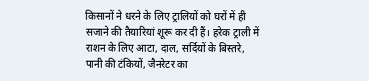किसानों ने धरने के लिए ट्रालियों को घरों में ही सजाने की तैयारियां शूरू कर दी हैं। हरेक ट्राली में राशन के लिए आटा, दाल, सर्दियों के बिस्तरे, पानी की टंकियों, जैनरेटर का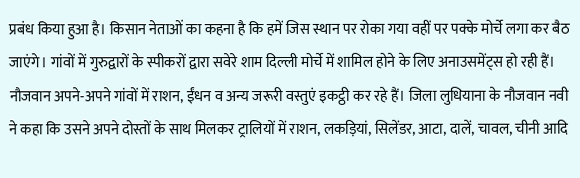प्रबंध किया हुआ है। किसान नेताओं का कहना है कि हमें जिस स्थान पर रोका गया वहीं पर पक्के मोर्चे लगा कर बैठ जाएंगे। गांवों में गुरुद्वारों के स्पीकरों द्वारा सवेरे शाम दिल्ली मोर्चे में शामिल होने के लिए अनाउसमेंट्स हो रही हैं। नौजवान अपने-अपने गांवों में राशन, ईंधन व अन्य जरूरी वस्तुएं इकट्ठी कर रहे हैं। जिला लुधियाना के नौजवान नवी ने कहा कि उसने अपने दोस्तों के साथ मिलकर ट्रालियों में राशन, लकड़ियां, सिलेंडर, आटा, दालें, चावल, चीनी आदि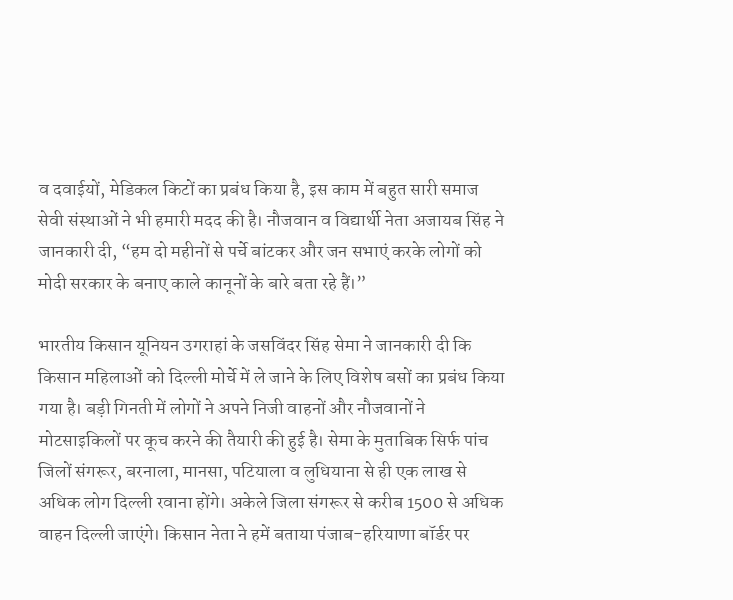व दवाईयों, मेडिकल किटों का प्रबंध किया है, इस काम में बहुत सारी समाज सेवी संस्थाओं ने भी हमारी मदद की है। नौजवान व विद्यार्थी नेता अजायब सिंह ने जानकारी दी, “हम दो महीनों से पर्चे बांटकर और जन सभाएं करके लोगों को मोदी सरकार के बनाए काले कानूनों के बारे बता रहे हैं।”

भारतीय किसान यूनियन उगराहां के जसविंदर सिंह सेमा ने जानकारी दी कि किसान महिलाओं को दिल्ली मोर्चे में ले जाने के लिए विशेष बसों का प्रबंध किया गया है। बड़ी गिनती में लोगों ने अपने निजी वाहनों और नौजवानों ने मोटसाइकिलों पर कूच करने की तैयारी की हुई है। सेमा के मुताबिक सिर्फ पांच जिलों संगरूर, बरनाला, मानसा, पटियाला व लुधियाना से ही एक लाख से अधिक लोग दिल्ली रवाना होंगे। अकेले जिला संगरूर से करीब 1500 से अधिक वाहन दिल्ली जाएंगे। किसान नेता ने हमें बताया पंजाब-हरियाणा बॉर्डर पर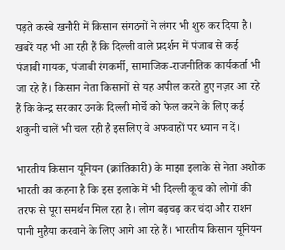पड़ते कस्बे खनौरी में किसान संगठनों ने लंगर भी शुरु कर दिया है। खबरें यह भी आ रही हैं कि दिल्ली वाले प्रदर्शन में पंजाब से कई पंजाबी गायक, पंजाबी रंगकर्मी, सामाजिक-राजनीतिक कार्यकर्ता भी जा रहे हैं। किसान नेता किसानों से यह अपील करते हुए नज़र आ रहे हैं कि केन्द्र सरकार उनके दिल्ली मोर्चे को फेल करने के लिए कई शकुनी चालें भी चल रही है इसलिए वे अफवाहों पर ध्यान न दें।

भारतीय किसान यूनियन (क्रांतिकारी) के माझा इलाके से नेता अशोक भारती का कहना है कि इस इलाके में भी दिल्ली कूच को लोगों की तरफ से पूरा समर्थन मिल रहा है। लोग बढ़चढ़ कर चंदा और राशन पानी मुहैया करवाने के लिए आगे आ रहे हैं। भारतीय किसान यूनियन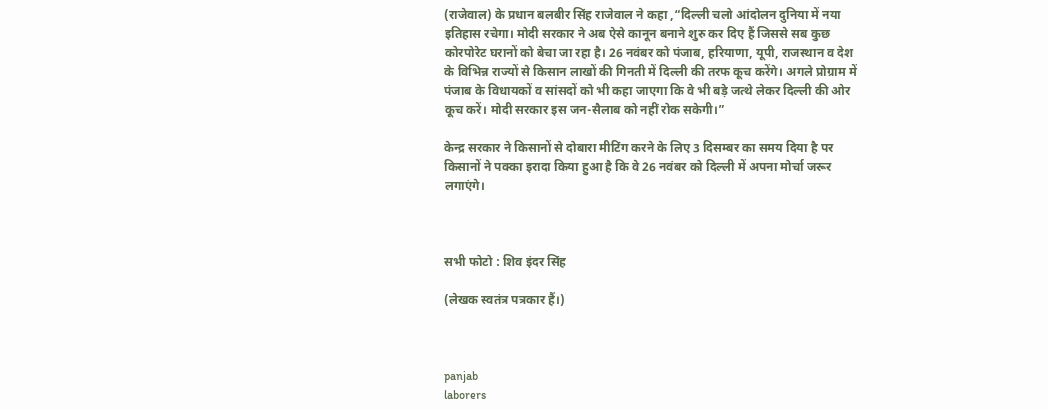(राजेवाल) के प्रधान बलबीर सिंह राजेवाल ने कहा ,“दिल्ली चलो आंदोलन दुनिया में नया इतिहास रचेगा। मोदी सरकार ने अब ऐसे कानून बनाने शुरु कर दिए हैं जिससे सब कुछ कोरपोरेट घरानों को बेचा जा रहा है। 26 नवंबर को पंजाब, हरियाणा, यूपी, राजस्थान व देश के विभिन्न राज्यों से किसान लाखों की गिनती में दिल्ली की तरफ कूच करेंगे। अगले प्रोग्राम में पंजाब के विधायकों व सांसदों को भी कहा जाएगा कि वे भी बड़े जत्थे लेकर दिल्ली की ओर कूच करें। मोदी सरकार इस जन-सैलाब को नहीं रोक सकेगी।”

केन्द्र सरकार ने किसानों से दोबारा मीटिंग करने के लिए 3 दिसम्बर का समय दिया है पर किसानों ने पक्का इरादा किया हुआ है कि वे 26 नवंबर को दिल्ली में अपना मोर्चा जरूर लगाएंगे।



सभी फोटो : शिव इंदर सिंह

(लेखक स्वतंत्र पत्रकार हैं।)



panjab
laborers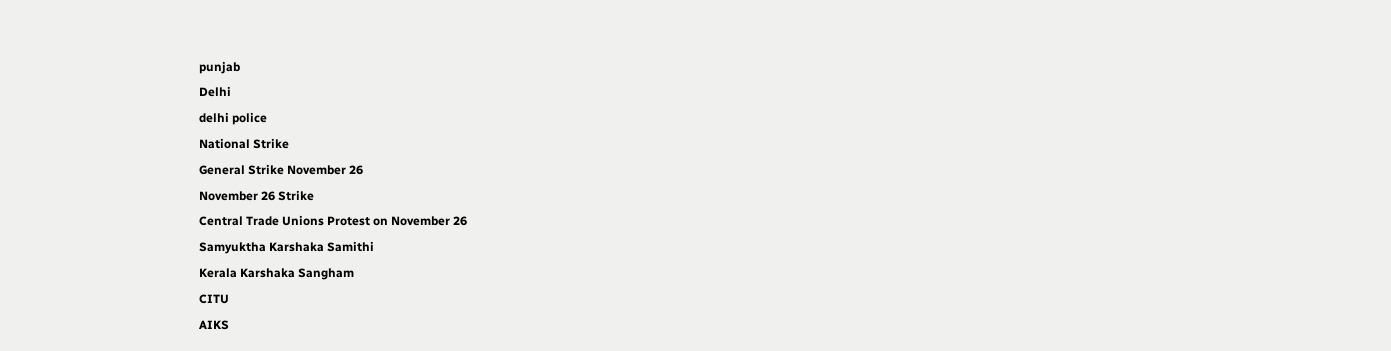punjab
Delhi
delhi police
National Strike
General Strike November 26
November 26 Strike
Central Trade Unions Protest on November 26
Samyuktha Karshaka Samithi
Kerala Karshaka Sangham
CITU
AIKS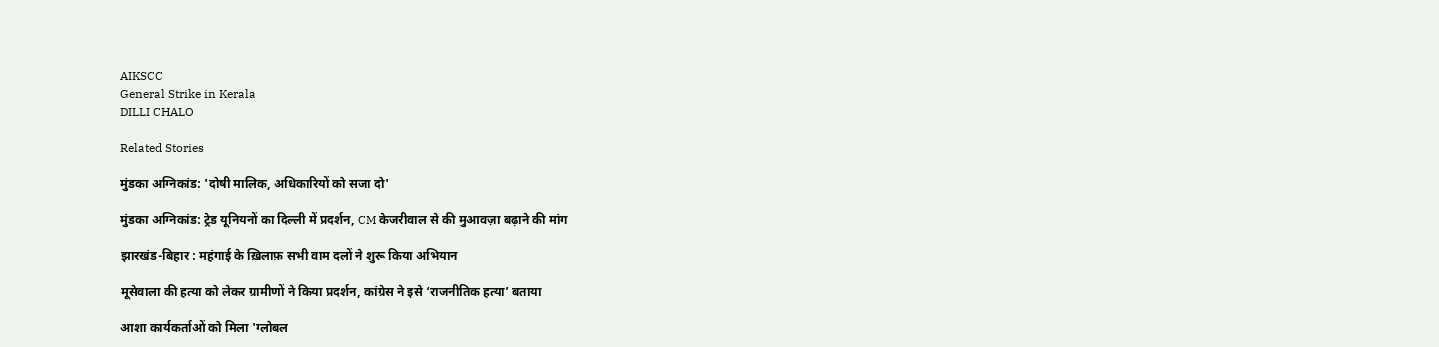AIKSCC
General Strike in Kerala
DILLI CHALO

Related Stories

मुंडका अग्निकांड: 'दोषी मालिक, अधिकारियों को सजा दो'

मुंडका अग्निकांड: ट्रेड यूनियनों का दिल्ली में प्रदर्शन, CM केजरीवाल से की मुआवज़ा बढ़ाने की मांग

झारखंड-बिहार : महंगाई के ख़िलाफ़ सभी वाम दलों ने शुरू किया अभियान

मूसेवाला की हत्या को लेकर ग्रामीणों ने किया प्रदर्शन, कांग्रेस ने इसे ‘राजनीतिक हत्या’ बताया

आशा कार्यकर्ताओं को मिला 'ग्लोबल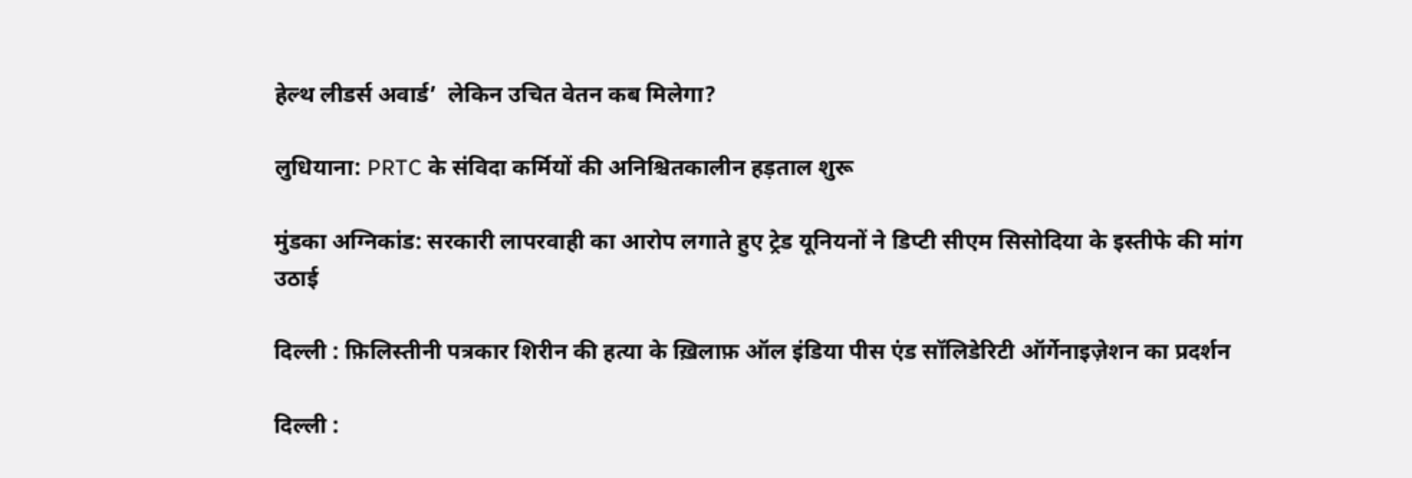हेल्थ लीडर्स अवार्ड’  लेकिन उचित वेतन कब मिलेगा?

लुधियाना: PRTC के संविदा कर्मियों की अनिश्चितकालीन हड़ताल शुरू

मुंडका अग्निकांड: सरकारी लापरवाही का आरोप लगाते हुए ट्रेड यूनियनों ने डिप्टी सीएम सिसोदिया के इस्तीफे की मांग उठाई

दिल्ली : फ़िलिस्तीनी पत्रकार शिरीन की हत्या के ख़िलाफ़ ऑल इंडिया पीस एंड सॉलिडेरिटी ऑर्गेनाइज़ेशन का प्रदर्शन

दिल्ली :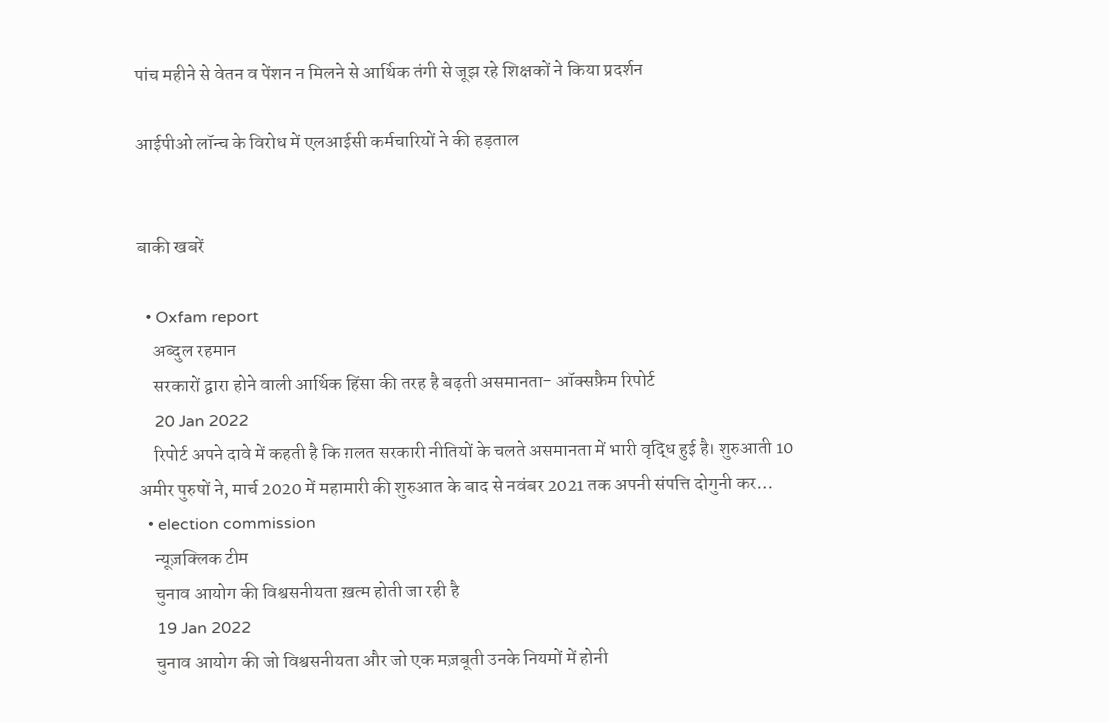पांच महीने से वेतन व पेंशन न मिलने से आर्थिक तंगी से जूझ रहे शिक्षकों ने किया प्रदर्शन

आईपीओ लॉन्च के विरोध में एलआईसी कर्मचारियों ने की हड़ताल


बाकी खबरें

  • Oxfam report
    अब्दुल रहमान
    सरकारों द्वारा होने वाली आर्थिक हिंसा की तरह है बढ़ती असमानता- ऑक्सफ़ैम रिपोर्ट
    20 Jan 2022
    रिपोर्ट अपने दावे में कहती है कि ग़लत सरकारी नीतियों के चलते असमानता में भारी वृद्धि हुई है। शुरुआती 10 अमीर पुरुषों ने, मार्च 2020 में महामारी की शुरुआत के बाद से नवंबर 2021 तक अपनी संपत्ति दोगुनी कर…
  • election commission
    न्यूज़क्लिक टीम
    चुनाव आयोग की विश्वसनीयता ख़त्म होती जा रही है
    19 Jan 2022
    चुनाव आयोग की जो विश्वसनीयता और जो एक मज़बूती उनके नियमों में होनी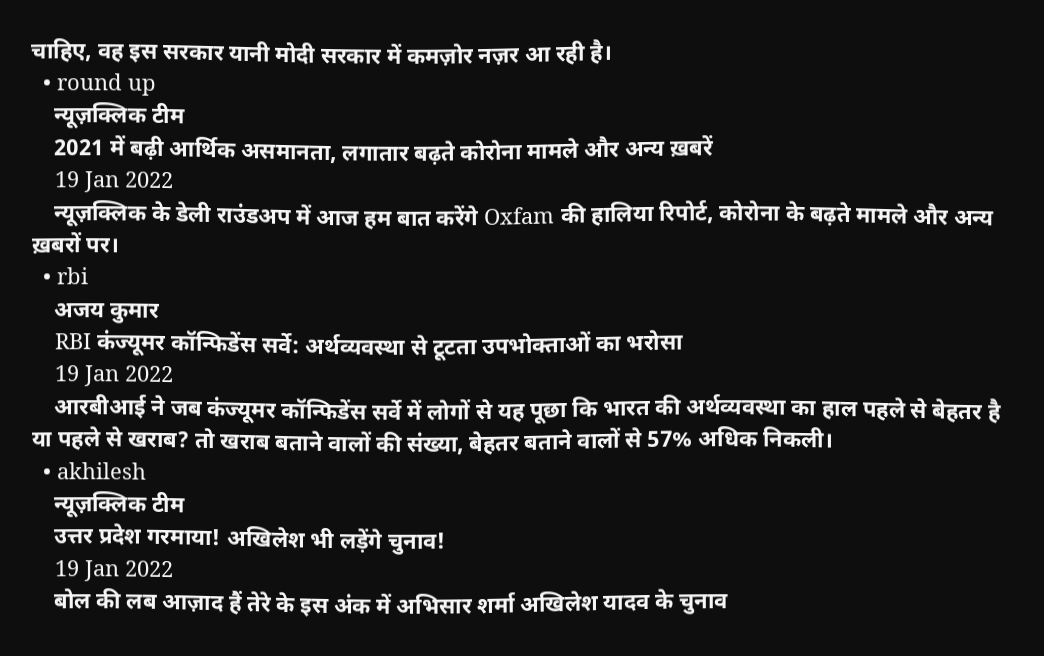चाहिए, वह इस सरकार यानी मोदी सरकार में कमज़ोर नज़र आ रही है।
  • round up
    न्यूज़क्लिक टीम
    2021 में बढ़ी आर्थिक असमानता, लगातार बढ़ते कोरोना मामले और अन्य ख़बरें
    19 Jan 2022
    न्यूज़क्लिक के डेली राउंडअप में आज हम बात करेंगे Oxfam की हालिया रिपोर्ट, कोरोना के बढ़ते मामले और अन्य ख़बरों पर।
  • rbi
    अजय कुमार
    RBI कंज्यूमर कॉन्फिडेंस सर्वे: अर्थव्यवस्था से टूटता उपभोक्ताओं का भरोसा
    19 Jan 2022
    आरबीआई ने जब कंज्यूमर कॉन्फिडेंस सर्वे में लोगों से यह पूछा कि भारत की अर्थव्यवस्था का हाल पहले से बेहतर है या पहले से खराब? तो खराब बताने वालों की संख्या, बेहतर बताने वालों से 57% अधिक निकली।
  • akhilesh
    न्यूज़क्लिक टीम
    उत्तर प्रदेश गरमाया! अखिलेश भी लड़ेंगे चुनाव!
    19 Jan 2022
    बोल की लब आज़ाद हैं तेरे के इस अंक में अभिसार शर्मा अखिलेश यादव के चुनाव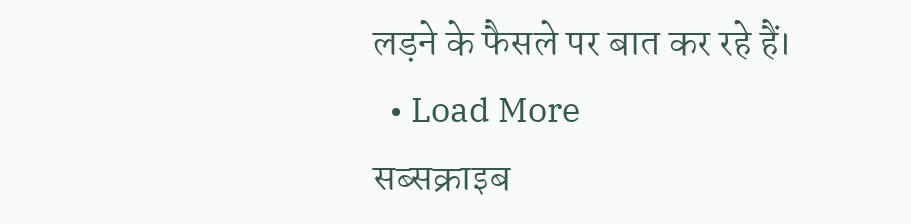लड़ने के फैसले पर बात कर रहे हैं।
  • Load More
सब्सक्राइब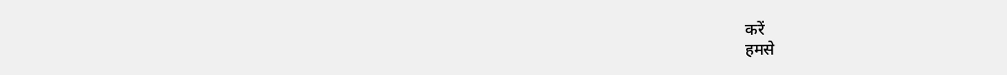करें
हमसे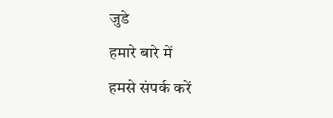जुडे
हमारे बारे में
हमसे संपर्क करें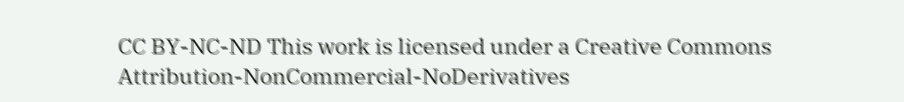CC BY-NC-ND This work is licensed under a Creative Commons Attribution-NonCommercial-NoDerivatives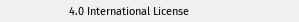4.0 International License